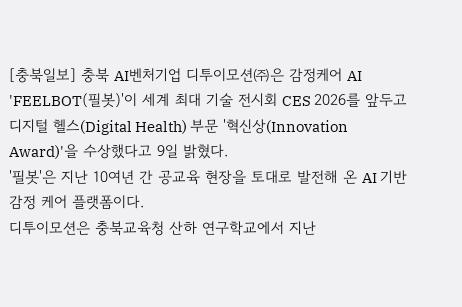[충북일보] 충북 AI벤처기업 디투이모션㈜은 감정케어 AI 'FEELBOT(필봇)'이 세계 최대 기술 전시회 CES 2026를 앞두고 디지털 헬스(Digital Health) 부문 '혁신상(Innovation Award)'을 수상했다고 9일 밝혔다.
'필봇'은 지난 10여년 간 공교육 현장을 토대로 발전해 온 AI 기반 감정 케어 플랫폼이다.
디투이모션은 충북교육청 산하 연구학교에서 지난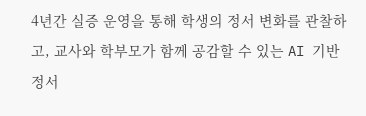4년간 실증 운영을 통해 학생의 정서 변화를 관찰하고, 교사와 학부모가 함께 공감할 수 있는 AI 기반 정서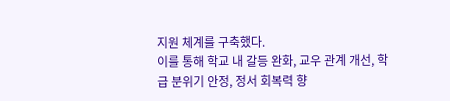지원 체계를 구축했다.
이를 통해 학교 내 갈등 완화, 교우 관계 개선, 학급 분위기 안정, 정서 회복력 향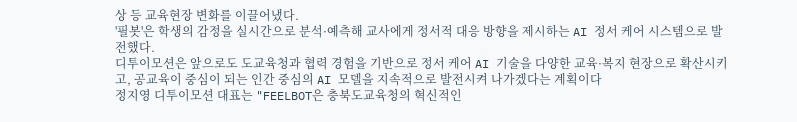상 등 교육현장 변화를 이끌어냈다.
'필봇'은 학생의 감정을 실시간으로 분석·예측해 교사에게 정서적 대응 방향을 제시하는 AI 정서 케어 시스템으로 발전했다.
디투이모션은 앞으로도 도교육청과 협력 경험을 기반으로 정서 케어 AI 기술을 다양한 교육·복지 현장으로 확산시키고, 공교육이 중심이 되는 인간 중심의 AI 모델을 지속적으로 발전시켜 나가겠다는 계획이다
정지영 디투이모션 대표는 "FEELBOT은 충북도교육청의 혁신적인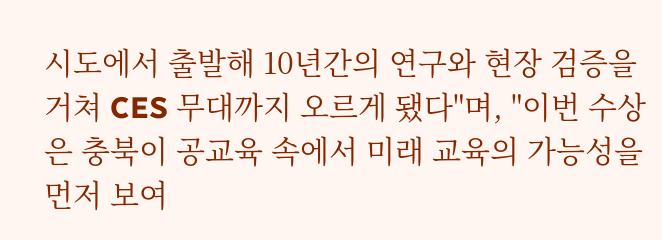시도에서 출발해 10년간의 연구와 현장 검증을 거쳐 CES 무대까지 오르게 됐다"며, "이번 수상은 충북이 공교육 속에서 미래 교육의 가능성을 먼저 보여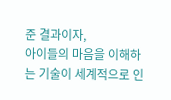준 결과이자,
아이들의 마음을 이해하는 기술이 세계적으로 인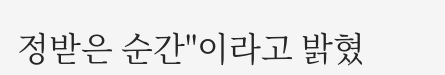정받은 순간"이라고 밝혔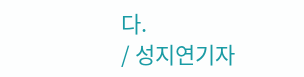다.
/ 성지연기자